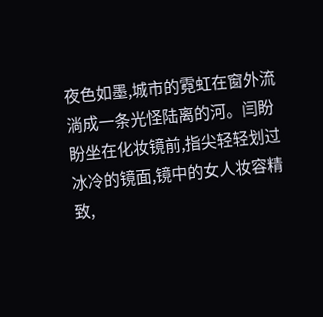夜色如墨,城市的霓虹在窗外流淌成一条光怪陆离的河。闫盼盼坐在化妆镜前,指尖轻轻划过冰冷的镜面,镜中的女人妆容精致,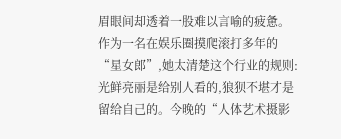眉眼间却透着一股难以言喻的疲惫。作为一名在娱乐圈摸爬滚打多年的“星女郎”,她太清楚这个行业的规则:光鲜亮丽是给别人看的,狼狈不堪才是留给自己的。今晚的“人体艺术摄影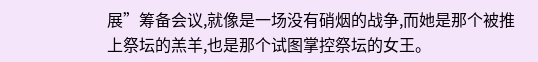展”筹备会议,就像是一场没有硝烟的战争,而她是那个被推上祭坛的羔羊,也是那个试图掌控祭坛的女王。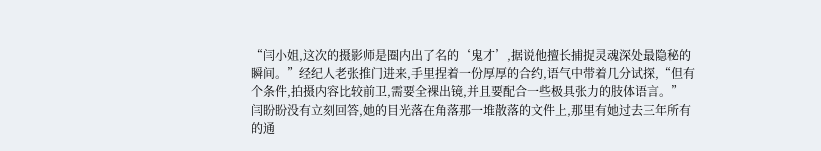“闫小姐,这次的摄影师是圈内出了名的‘鬼才’,据说他擅长捕捉灵魂深处最隐秘的瞬间。”经纪人老张推门进来,手里捏着一份厚厚的合约,语气中带着几分试探,“但有个条件,拍摄内容比较前卫,需要全裸出镜,并且要配合一些极具张力的肢体语言。”
闫盼盼没有立刻回答,她的目光落在角落那一堆散落的文件上,那里有她过去三年所有的通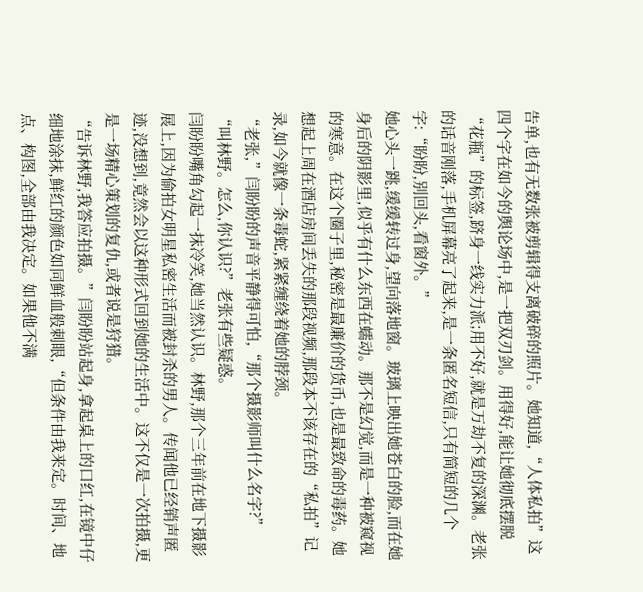告单,也有无数张被剪辑得支离破碎的照片。她知道,“人体私拍”这四个字在如今的舆论场中,是一把双刃剑。用得好,能让她彻底摆脱“花瓶”的标签,跻身一线实力派;用不好,就是万劫不复的深渊。老张的话音刚落,手机屏幕亮了起来,是一条匿名短信,只有简短的几个字:“盼盼,别回头,看窗外。”
她心头一跳,缓缓转过身,望向落地窗。玻璃上映出她苍白的脸,而在她身后的阴影里,似乎有什么东西在蠕动。那不是幻觉,而是一种被窥视的寒意。在这个圈子里,秘密是最廉价的货币,也是最致命的毒药。她想起上周在酒店房间丢失的那段视频,那段本不该存在的“私拍”记录,如今就像一条毒蛇,紧紧缠绕着她的脖颈。
“老张,”闫盼盼的声音平静得可怕,“那个摄影师叫什么名字?”
“叫林野。怎么,你认识?”老张有些疑惑。
闫盼盼嘴角勾起一抹冷笑,她当然认识。林野,那个三年前在地下摄影展上,因为偷拍女明星私密生活而被封杀的男人。传闻他已经销声匿迹,没想到,竟然会以这种形式回到她的生活中。这不仅是一次拍摄,更是一场精心策划的复仇,或者说是狩猎。
“告诉林野,我答应拍摄。”闫盼盼站起身,拿起桌上的口红,在镜中仔细地涂抹,鲜红的颜色如同鲜血般刺眼,“但条件由我来定。时间、地点、构图,全部由我决定。如果他不满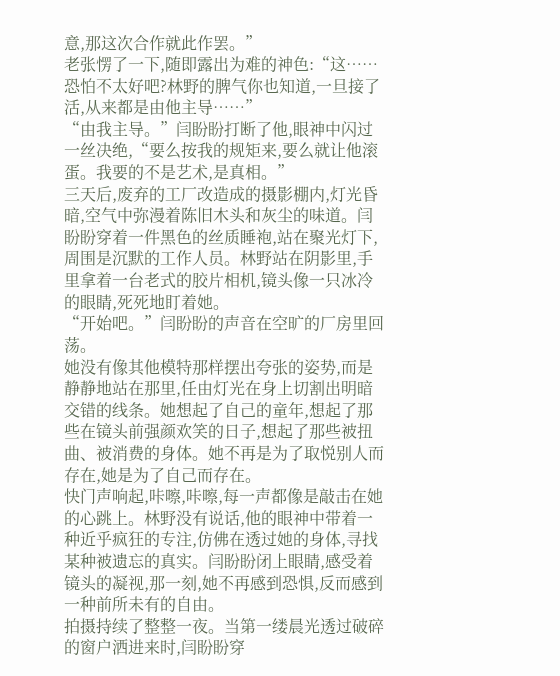意,那这次合作就此作罢。”
老张愣了一下,随即露出为难的神色:“这……恐怕不太好吧?林野的脾气你也知道,一旦接了活,从来都是由他主导……”
“由我主导。”闫盼盼打断了他,眼神中闪过一丝决绝,“要么按我的规矩来,要么就让他滚蛋。我要的不是艺术,是真相。”
三天后,废弃的工厂改造成的摄影棚内,灯光昏暗,空气中弥漫着陈旧木头和灰尘的味道。闫盼盼穿着一件黑色的丝质睡袍,站在聚光灯下,周围是沉默的工作人员。林野站在阴影里,手里拿着一台老式的胶片相机,镜头像一只冰冷的眼睛,死死地盯着她。
“开始吧。”闫盼盼的声音在空旷的厂房里回荡。
她没有像其他模特那样摆出夸张的姿势,而是静静地站在那里,任由灯光在身上切割出明暗交错的线条。她想起了自己的童年,想起了那些在镜头前强颜欢笑的日子,想起了那些被扭曲、被消费的身体。她不再是为了取悦别人而存在,她是为了自己而存在。
快门声响起,咔嚓,咔嚓,每一声都像是敲击在她的心跳上。林野没有说话,他的眼神中带着一种近乎疯狂的专注,仿佛在透过她的身体,寻找某种被遗忘的真实。闫盼盼闭上眼睛,感受着镜头的凝视,那一刻,她不再感到恐惧,反而感到一种前所未有的自由。
拍摄持续了整整一夜。当第一缕晨光透过破碎的窗户洒进来时,闫盼盼穿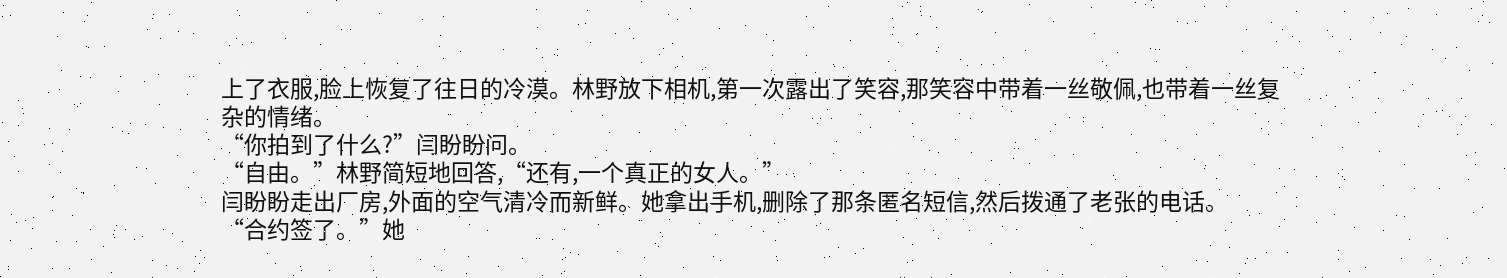上了衣服,脸上恢复了往日的冷漠。林野放下相机,第一次露出了笑容,那笑容中带着一丝敬佩,也带着一丝复杂的情绪。
“你拍到了什么?”闫盼盼问。
“自由。”林野简短地回答,“还有,一个真正的女人。”
闫盼盼走出厂房,外面的空气清冷而新鲜。她拿出手机,删除了那条匿名短信,然后拨通了老张的电话。
“合约签了。”她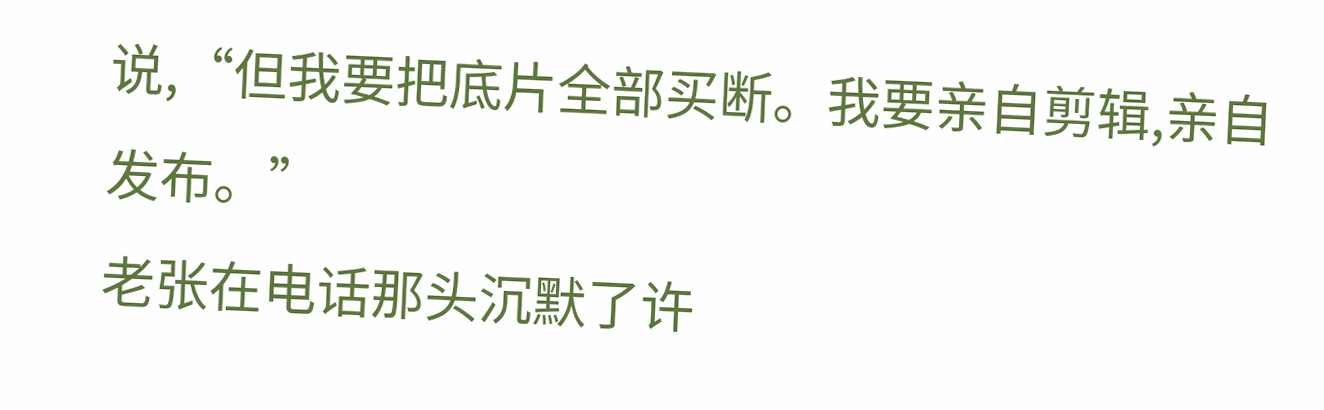说,“但我要把底片全部买断。我要亲自剪辑,亲自发布。”
老张在电话那头沉默了许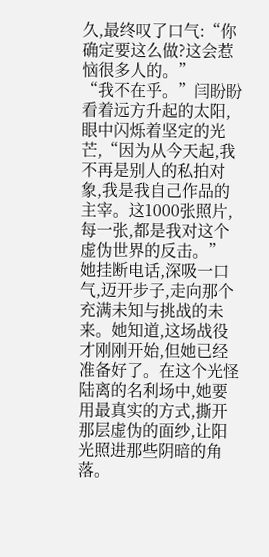久,最终叹了口气:“你确定要这么做?这会惹恼很多人的。”
“我不在乎。”闫盼盼看着远方升起的太阳,眼中闪烁着坚定的光芒,“因为从今天起,我不再是别人的私拍对象,我是我自己作品的主宰。这1000张照片,每一张,都是我对这个虚伪世界的反击。”
她挂断电话,深吸一口气,迈开步子,走向那个充满未知与挑战的未来。她知道,这场战役才刚刚开始,但她已经准备好了。在这个光怪陆离的名利场中,她要用最真实的方式,撕开那层虚伪的面纱,让阳光照进那些阴暗的角落。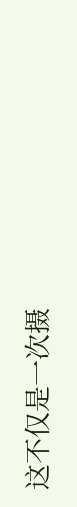这不仅是一次摄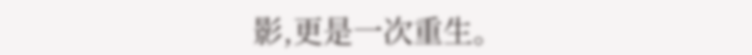影,更是一次重生。